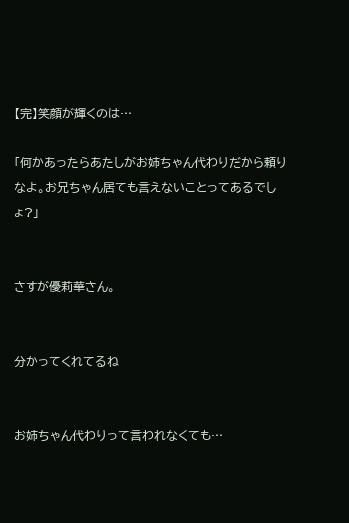【完】笑顔が輝くのは…

「何かあったらあたしがお姉ちゃん代わりだから頼りなよ。お兄ちゃん居ても言えないことってあるでしょ?」


さすが優莉華さん。


分かってくれてるね


お姉ちゃん代わりって言われなくても…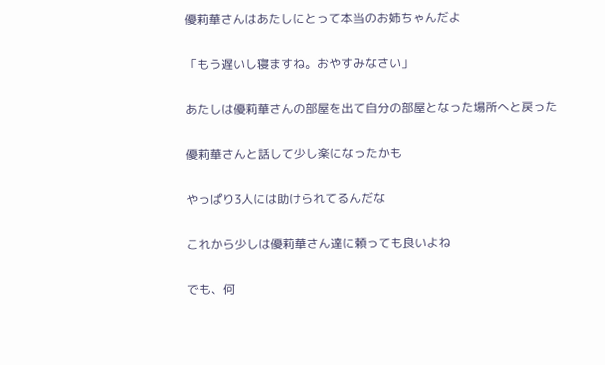優莉華さんはあたしにとって本当のお姉ちゃんだよ


「もう遅いし寝ますね。おやすみなさい」


あたしは優莉華さんの部屋を出て自分の部屋となった場所へと戻った


優莉華さんと話して少し楽になったかも


やっぱり3人には助けられてるんだな


これから少しは優莉華さん達に頼っても良いよね


でも、何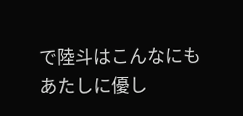で陸斗はこんなにもあたしに優し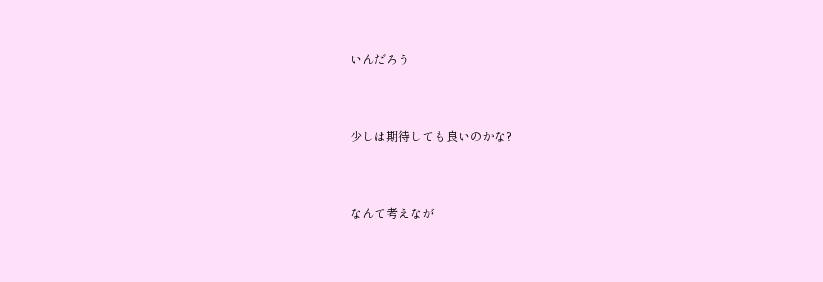いんだろう


少しは期待しても良いのかな?


なんて考えなが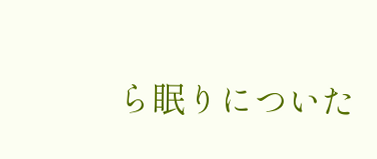ら眠りについた